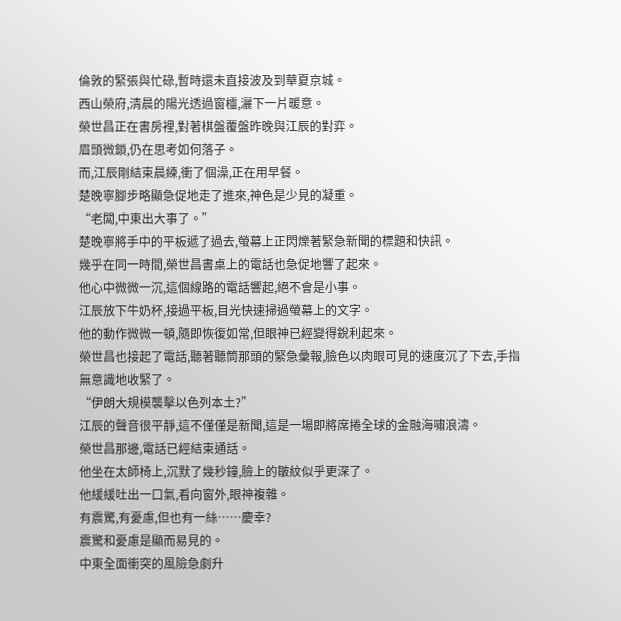倫敦的緊張與忙碌,暫時還未直接波及到華夏京城。
西山榮府,清晨的陽光透過窗欞,灑下一片暖意。
榮世昌正在書房裡,對著棋盤覆盤昨晚與江辰的對弈。
眉頭微鎖,仍在思考如何落子。
而,江辰剛結束晨練,衝了個澡,正在用早餐。
楚晚寧腳步略顯急促地走了進來,神色是少見的凝重。
“老闆,中東出大事了。”
楚晚寧將手中的平板遞了過去,螢幕上正閃爍著緊急新聞的標題和快訊。
幾乎在同一時間,榮世昌書桌上的電話也急促地響了起來。
他心中微微一沉,這個線路的電話響起,絕不會是小事。
江辰放下牛奶杯,接過平板,目光快速掃過螢幕上的文字。
他的動作微微一頓,隨即恢復如常,但眼神已經變得銳利起來。
榮世昌也接起了電話,聽著聽筒那頭的緊急彙報,臉色以肉眼可見的速度沉了下去,手指無意識地收緊了。
“伊朗大規模襲擊以色列本土?”
江辰的聲音很平靜,這不僅僅是新聞,這是一場即將席捲全球的金融海嘯浪濤。
榮世昌那邊,電話已經結束通話。
他坐在太師椅上,沉默了幾秒鐘,臉上的皺紋似乎更深了。
他緩緩吐出一口氣,看向窗外,眼神複雜。
有震驚,有憂慮,但也有一絲……慶幸?
震驚和憂慮是顯而易見的。
中東全面衝突的風險急劇升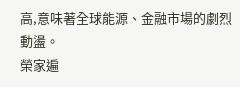高,意味著全球能源、金融市場的劇烈動盪。
榮家遍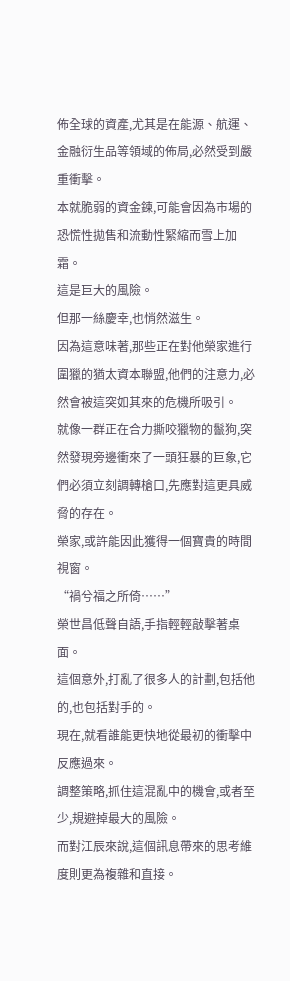佈全球的資產,尤其是在能源、航運、金融衍生品等領域的佈局,必然受到嚴重衝擊。
本就脆弱的資金鍊,可能會因為市場的恐慌性拋售和流動性緊縮而雪上加霜。
這是巨大的風險。
但那一絲慶幸,也悄然滋生。
因為這意味著,那些正在對他榮家進行圍獵的猶太資本聯盟,他們的注意力,必然會被這突如其來的危機所吸引。
就像一群正在合力撕咬獵物的鬣狗,突然發現旁邊衝來了一頭狂暴的巨象,它們必須立刻調轉槍口,先應對這更具威脅的存在。
榮家,或許能因此獲得一個寶貴的時間視窗。
“禍兮福之所倚……”
榮世昌低聲自語,手指輕輕敲擊著桌面。
這個意外,打亂了很多人的計劃,包括他的,也包括對手的。
現在,就看誰能更快地從最初的衝擊中反應過來。
調整策略,抓住這混亂中的機會,或者至少,規避掉最大的風險。
而對江辰來說,這個訊息帶來的思考維度則更為複雜和直接。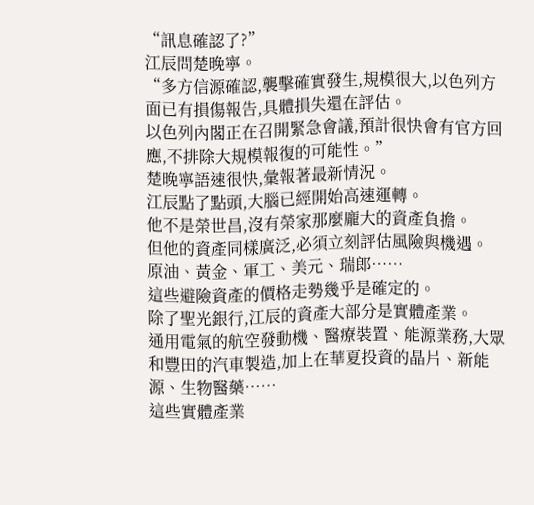“訊息確認了?”
江辰問楚晚寧。
“多方信源確認,襲擊確實發生,規模很大,以色列方面已有損傷報告,具體損失還在評估。
以色列內閣正在召開緊急會議,預計很快會有官方回應,不排除大規模報復的可能性。”
楚晚寧語速很快,彙報著最新情況。
江辰點了點頭,大腦已經開始高速運轉。
他不是榮世昌,沒有榮家那麼龐大的資產負擔。
但他的資產同樣廣泛,必須立刻評估風險與機遇。
原油、黃金、軍工、美元、瑞郎……
這些避險資產的價格走勢幾乎是確定的。
除了聖光銀行,江辰的資產大部分是實體產業。
通用電氣的航空發動機、醫療裝置、能源業務,大眾和豐田的汽車製造,加上在華夏投資的晶片、新能源、生物醫藥……
這些實體產業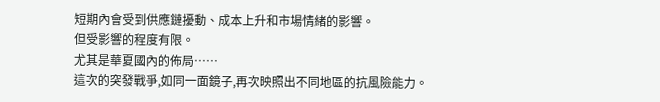短期內會受到供應鏈擾動、成本上升和市場情緒的影響。
但受影響的程度有限。
尤其是華夏國內的佈局……
這次的突發戰爭,如同一面鏡子,再次映照出不同地區的抗風險能力。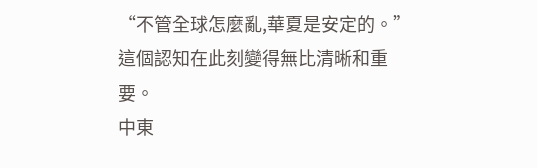“不管全球怎麼亂,華夏是安定的。”
這個認知在此刻變得無比清晰和重要。
中東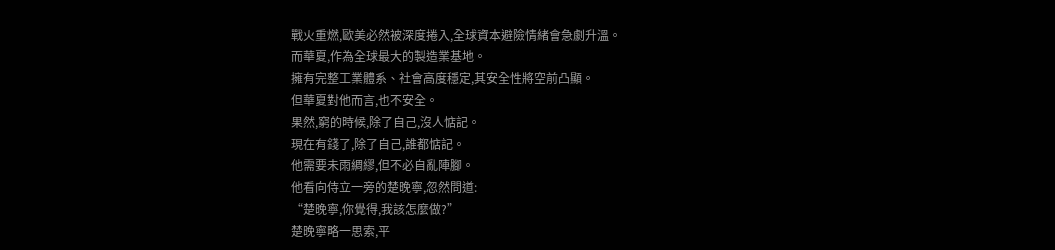戰火重燃,歐美必然被深度捲入,全球資本避險情緒會急劇升溫。
而華夏,作為全球最大的製造業基地。
擁有完整工業體系、社會高度穩定,其安全性將空前凸顯。
但華夏對他而言,也不安全。
果然,窮的時候,除了自己,沒人惦記。
現在有錢了,除了自己,誰都惦記。
他需要未雨綢繆,但不必自亂陣腳。
他看向侍立一旁的楚晚寧,忽然問道:
“楚晚寧,你覺得,我該怎麼做?”
楚晚寧略一思索,平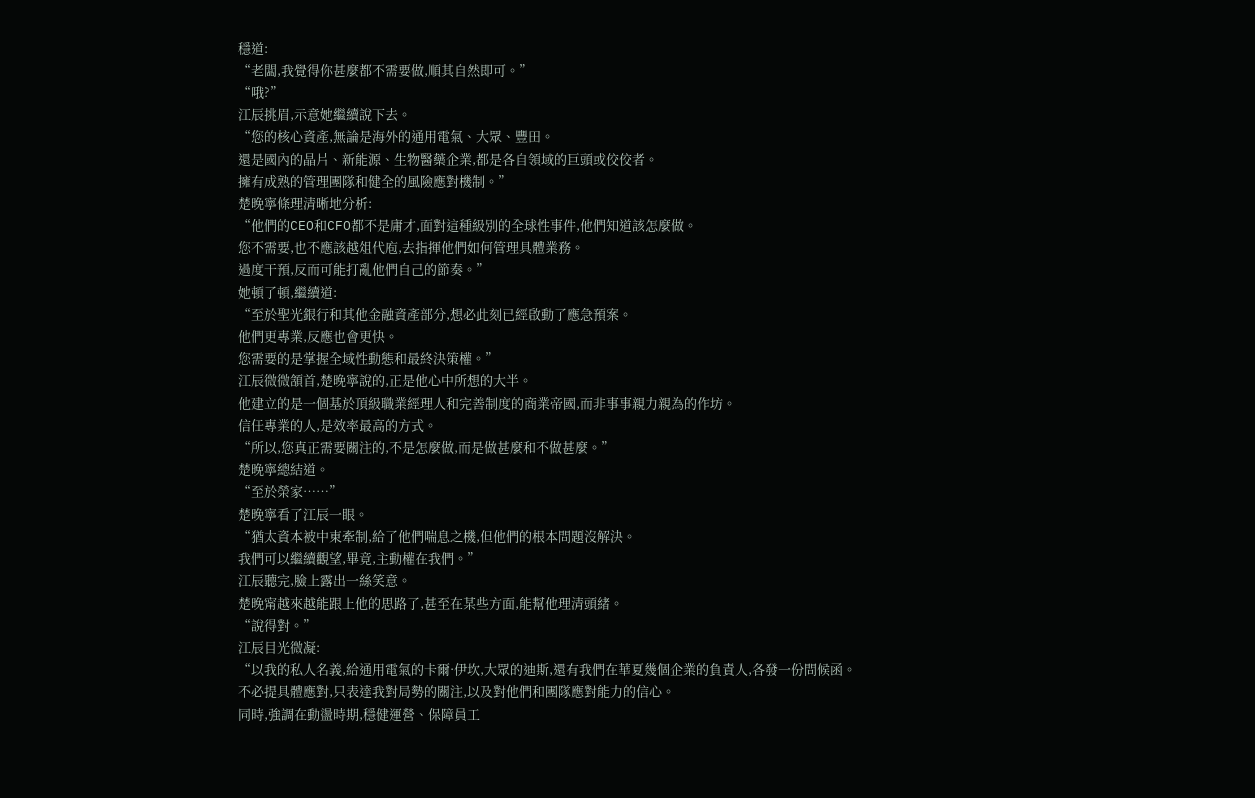穩道:
“老闆,我覺得你甚麼都不需要做,順其自然即可。”
“哦?”
江辰挑眉,示意她繼續說下去。
“您的核心資產,無論是海外的通用電氣、大眾、豐田。
還是國內的晶片、新能源、生物醫藥企業,都是各自領域的巨頭或佼佼者。
擁有成熟的管理團隊和健全的風險應對機制。”
楚晚寧條理清晰地分析:
“他們的CEO和CFO都不是庸才,面對這種級別的全球性事件,他們知道該怎麼做。
您不需要,也不應該越俎代庖,去指揮他們如何管理具體業務。
過度干預,反而可能打亂他們自己的節奏。”
她頓了頓,繼續道:
“至於聖光銀行和其他金融資產部分,想必此刻已經啟動了應急預案。
他們更專業,反應也會更快。
您需要的是掌握全域性動態和最終決策權。”
江辰微微頷首,楚晚寧說的,正是他心中所想的大半。
他建立的是一個基於頂級職業經理人和完善制度的商業帝國,而非事事親力親為的作坊。
信任專業的人,是效率最高的方式。
“所以,您真正需要關注的,不是怎麼做,而是做甚麼和不做甚麼。”
楚晚寧總結道。
“至於榮家……”
楚晚寧看了江辰一眼。
“猶太資本被中東牽制,給了他們喘息之機,但他們的根本問題沒解決。
我們可以繼續觀望,畢竟,主動權在我們。”
江辰聽完,臉上露出一絲笑意。
楚晚甯越來越能跟上他的思路了,甚至在某些方面,能幫他理清頭緒。
“說得對。”
江辰目光微凝:
“以我的私人名義,給通用電氣的卡爾·伊坎,大眾的迪斯,還有我們在華夏幾個企業的負責人,各發一份問候函。
不必提具體應對,只表達我對局勢的關注,以及對他們和團隊應對能力的信心。
同時,強調在動盪時期,穩健運營、保障員工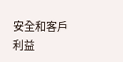安全和客戶利益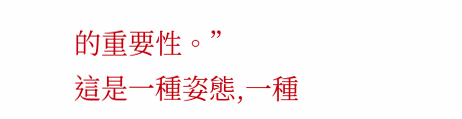的重要性。”
這是一種姿態,一種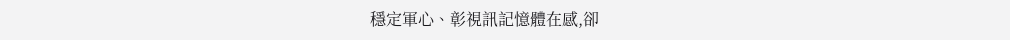穩定軍心、彰視訊記憶體在感,卻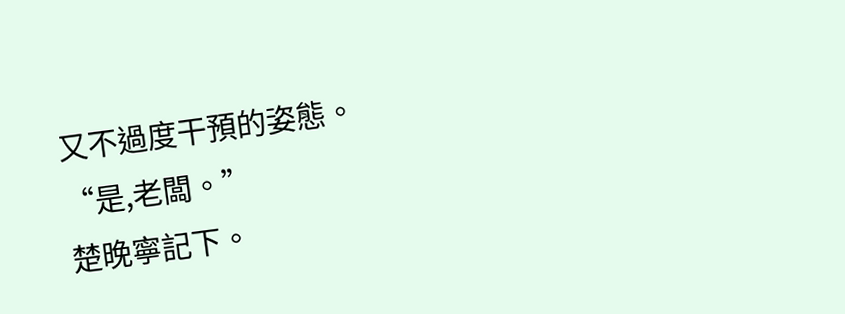又不過度干預的姿態。
“是,老闆。”
楚晚寧記下。